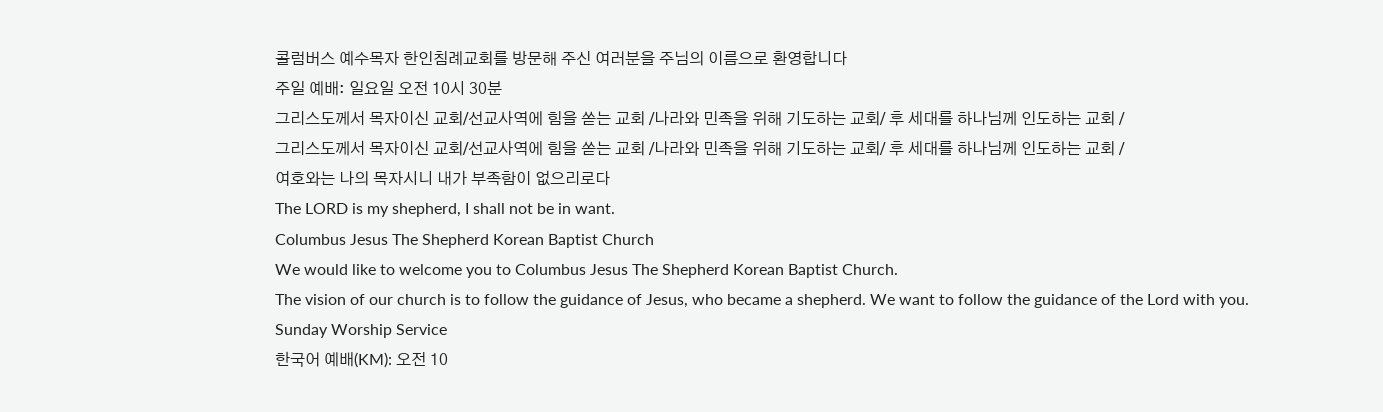콜럼버스 예수목자 한인침례교회를 방문해 주신 여러분을 주님의 이름으로 환영합니다
주일 예배: 일요일 오전 10시 30분
그리스도께서 목자이신 교회/선교사역에 힘을 쏟는 교회 /나라와 민족을 위해 기도하는 교회/ 후 세대를 하나님께 인도하는 교회 /
그리스도께서 목자이신 교회/선교사역에 힘을 쏟는 교회 /나라와 민족을 위해 기도하는 교회/ 후 세대를 하나님께 인도하는 교회 /
여호와는 나의 목자시니 내가 부족함이 없으리로다
The LORD is my shepherd, I shall not be in want.
Columbus Jesus The Shepherd Korean Baptist Church
We would like to welcome you to Columbus Jesus The Shepherd Korean Baptist Church.
The vision of our church is to follow the guidance of Jesus, who became a shepherd. We want to follow the guidance of the Lord with you.
Sunday Worship Service
한국어 예배(KM): 오전 10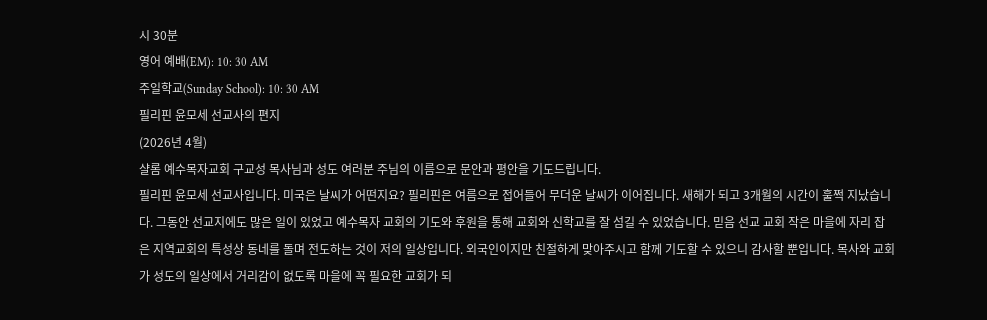시 30분
영어 예배(EM): 10: 30 AM
주일학교(Sunday School): 10: 30 AM
필리핀 윤모세 선교사의 편지
(2026년 4월)
샬롬 예수목자교회 구교성 목사님과 성도 여러분 주님의 이름으로 문안과 평안을 기도드립니다.
필리핀 윤모세 선교사입니다. 미국은 날씨가 어떤지요? 필리핀은 여름으로 접어들어 무더운 날씨가 이어집니다. 새해가 되고 3개월의 시간이 훌쩍 지났습니다. 그동안 선교지에도 많은 일이 있었고 예수목자 교회의 기도와 후원을 통해 교회와 신학교를 잘 섬길 수 있었습니다. 믿음 선교 교회 작은 마을에 자리 잡은 지역교회의 특성상 동네를 돌며 전도하는 것이 저의 일상입니다. 외국인이지만 친절하게 맞아주시고 함께 기도할 수 있으니 감사할 뿐입니다. 목사와 교회가 성도의 일상에서 거리감이 없도록 마을에 꼭 필요한 교회가 되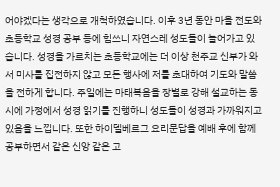어야겠다는 생각으로 개척하였습니다. 이후 3년 동안 마을 전도와 초등학교 성경 공부 등에 힘쓰니 자연스레 성도들이 늘어가고 있습니다. 성경을 가르치는 초등학교에는 더 이상 천주교 신부가 와서 미사를 집전하지 않고 모든 행사에 저를 초대하여 기도와 말씀을 전하게 합니다. 주일에는 마태복음을 장별로 강해 설교하는 동시에 가정에서 성경 읽기를 진행하니 성도들이 성경과 가까워지고 있음을 느낍니다. 또한 하이델베르그 요리문답을 예배 후에 함께 공부하면서 같은 신앙 같은 고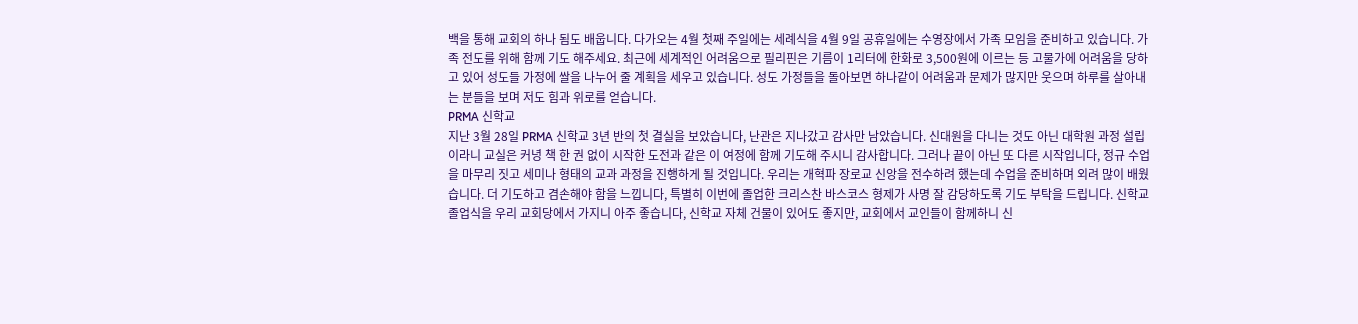백을 통해 교회의 하나 됨도 배웁니다. 다가오는 4월 첫째 주일에는 세례식을 4월 9일 공휴일에는 수영장에서 가족 모임을 준비하고 있습니다. 가족 전도를 위해 함께 기도 해주세요. 최근에 세계적인 어려움으로 필리핀은 기름이 1리터에 한화로 3,500원에 이르는 등 고물가에 어려움을 당하고 있어 성도들 가정에 쌀을 나누어 줄 계획을 세우고 있습니다. 성도 가정들을 돌아보면 하나같이 어려움과 문제가 많지만 웃으며 하루를 살아내는 분들을 보며 저도 힘과 위로를 얻습니다.
PRMA 신학교
지난 3월 28일 PRMA 신학교 3년 반의 첫 결실을 보았습니다, 난관은 지나갔고 감사만 남았습니다. 신대원을 다니는 것도 아닌 대학원 과정 설립이라니 교실은 커녕 책 한 권 없이 시작한 도전과 같은 이 여정에 함께 기도해 주시니 감사합니다. 그러나 끝이 아닌 또 다른 시작입니다, 정규 수업을 마무리 짓고 세미나 형태의 교과 과정을 진행하게 될 것입니다. 우리는 개혁파 장로교 신앙을 전수하려 했는데 수업을 준비하며 외려 많이 배웠습니다. 더 기도하고 겸손해야 함을 느낍니다, 특별히 이번에 졸업한 크리스찬 바스코스 형제가 사명 잘 감당하도록 기도 부탁을 드립니다. 신학교 졸업식을 우리 교회당에서 가지니 아주 좋습니다, 신학교 자체 건물이 있어도 좋지만, 교회에서 교인들이 함께하니 신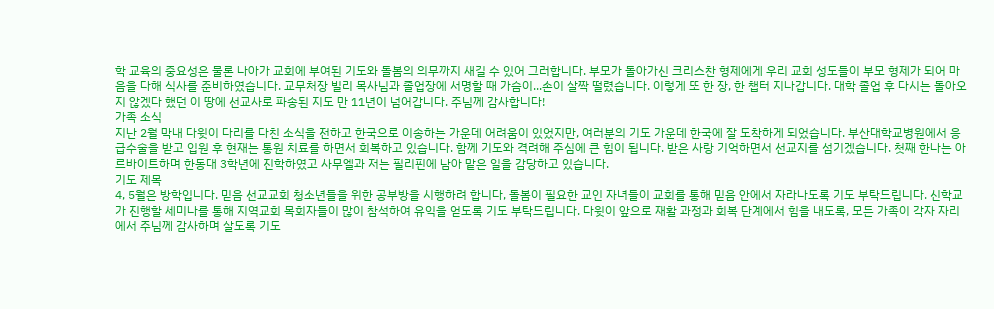학 교육의 중요성은 물론 나아가 교회에 부여된 기도와 돌봄의 의무까지 새길 수 있어 그러합니다. 부모가 돌아가신 크리스찬 형제에게 우리 교회 성도들이 부모 형제가 되어 마음을 다해 식사를 준비하였습니다. 교무처장 빌리 목사님과 졸업장에 서명할 때 가슴이...손이 살짝 떨렸습니다. 이렇게 또 한 장, 한 챕터 지나갑니다. 대학 졸업 후 다시는 돌아오지 않겠다 했던 이 땅에 선교사로 파송된 지도 만 11년이 넘어갑니다. 주님께 감사합니다!
가족 소식
지난 2월 막내 다윗이 다리를 다친 소식을 전하고 한국으로 이송하는 가운데 어려움이 있었지만, 여러분의 기도 가운데 한국에 잘 도착하게 되었습니다. 부산대학교병원에서 응급수술을 받고 입원 후 현재는 통원 치료를 하면서 회복하고 있습니다. 함께 기도와 격려해 주심에 큰 힘이 됩니다. 받은 사랑 기억하면서 선교지를 섬기겠습니다. 첫째 한나는 아르바이트하며 한동대 3학년에 진학하였고 사무엘과 저는 필리핀에 남아 맡은 일을 감당하고 있습니다.
기도 제목
4, 5월은 방학입니다. 믿음 선교교회 청소년들을 위한 공부방을 시행하려 합니다, 돌봄이 필요한 교인 자녀들이 교회를 통해 믿음 안에서 자라나도록 기도 부탁드립니다. 신학교가 진행할 세미나를 통해 지역교회 목회자들이 많이 참석하여 유익을 얻도록 기도 부탁드립니다. 다윗이 앞으로 재활 과정과 회복 단계에서 힘을 내도록, 모든 가족이 각자 자리에서 주님께 감사하며 살도록 기도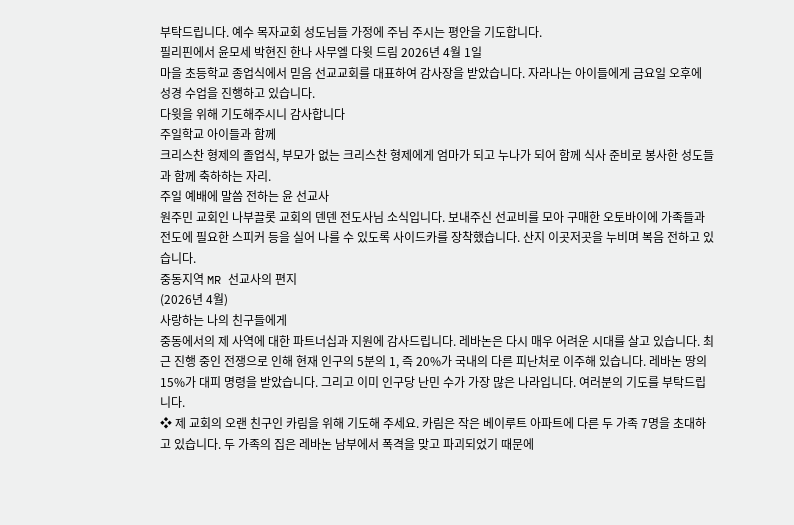부탁드립니다. 예수 목자교회 성도님들 가정에 주님 주시는 평안을 기도합니다.
필리핀에서 윤모세 박현진 한나 사무엘 다윗 드림 2026년 4월 1일
마을 초등학교 종업식에서 믿음 선교교회를 대표하여 감사장을 받았습니다. 자라나는 아이들에게 금요일 오후에 성경 수업을 진행하고 있습니다.
다윗을 위해 기도해주시니 감사합니다
주일학교 아이들과 함께
크리스찬 형제의 졸업식, 부모가 없는 크리스찬 형제에게 엄마가 되고 누나가 되어 함께 식사 준비로 봉사한 성도들과 함께 축하하는 자리.
주일 예배에 말씀 전하는 윤 선교사
원주민 교회인 나부끌롯 교회의 덴덴 전도사님 소식입니다. 보내주신 선교비를 모아 구매한 오토바이에 가족들과 전도에 필요한 스피커 등을 실어 나를 수 있도록 사이드카를 장착했습니다. 산지 이곳저곳을 누비며 복음 전하고 있습니다.
중동지역 MR 선교사의 편지
(2026년 4월)
사랑하는 나의 친구들에게
중동에서의 제 사역에 대한 파트너십과 지원에 감사드립니다. 레바논은 다시 매우 어려운 시대를 살고 있습니다. 최근 진행 중인 전쟁으로 인해 현재 인구의 5분의 1, 즉 20%가 국내의 다른 피난처로 이주해 있습니다. 레바논 땅의 15%가 대피 명령을 받았습니다. 그리고 이미 인구당 난민 수가 가장 많은 나라입니다. 여러분의 기도를 부탁드립니다.
❖ 제 교회의 오랜 친구인 카림을 위해 기도해 주세요. 카림은 작은 베이루트 아파트에 다른 두 가족 7명을 초대하고 있습니다. 두 가족의 집은 레바논 남부에서 폭격을 맞고 파괴되었기 때문에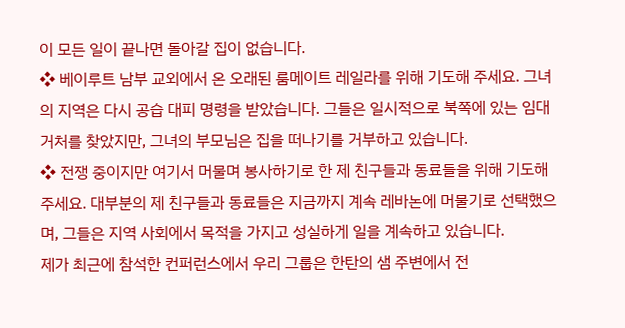이 모든 일이 끝나면 돌아갈 집이 없습니다.
❖ 베이루트 남부 교외에서 온 오래된 룸메이트 레일라를 위해 기도해 주세요. 그녀의 지역은 다시 공습 대피 명령을 받았습니다. 그들은 일시적으로 북쪽에 있는 임대 거처를 찾았지만, 그녀의 부모님은 집을 떠나기를 거부하고 있습니다.
❖ 전쟁 중이지만 여기서 머물며 봉사하기로 한 제 친구들과 동료들을 위해 기도해 주세요. 대부분의 제 친구들과 동료들은 지금까지 계속 레바논에 머물기로 선택했으며, 그들은 지역 사회에서 목적을 가지고 성실하게 일을 계속하고 있습니다.
제가 최근에 참석한 컨퍼런스에서 우리 그룹은 한탄의 샘 주변에서 전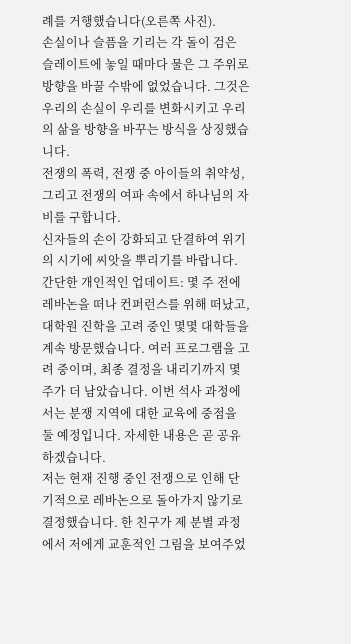례를 거행했습니다(오른쪽 사진).
손실이나 슬픔을 기리는 각 돌이 검은 슬레이트에 놓일 때마다 물은 그 주위로 방향을 바꿀 수밖에 없었습니다. 그것은 우리의 손실이 우리를 변화시키고 우리의 삶을 방향을 바꾸는 방식을 상징했습니다.
전쟁의 폭력, 전쟁 중 아이들의 취약성, 그리고 전쟁의 여파 속에서 하나님의 자비를 구합니다.
신자들의 손이 강화되고 단결하여 위기의 시기에 씨앗을 뿌리기를 바랍니다.
간단한 개인적인 업데이트: 몇 주 전에 레바논을 떠나 컨퍼런스를 위해 떠났고, 대학원 진학을 고려 중인 몇몇 대학들을 계속 방문했습니다. 여러 프로그램을 고려 중이며, 최종 결정을 내리기까지 몇 주가 더 남았습니다. 이번 석사 과정에서는 분쟁 지역에 대한 교육에 중점을 둘 예정입니다. 자세한 내용은 곧 공유하겠습니다.
저는 현재 진행 중인 전쟁으로 인해 단기적으로 레바논으로 돌아가지 않기로 결정했습니다. 한 친구가 제 분별 과정에서 저에게 교훈적인 그림을 보여주었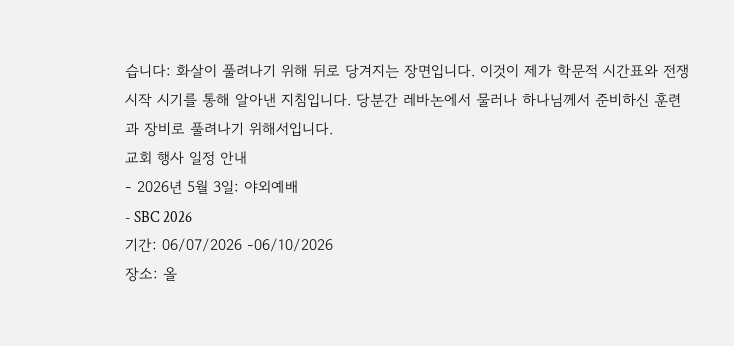습니다: 화살이 풀려나기 위해 뒤로 당겨지는 장면입니다. 이것이 제가 학문적 시간표와 전쟁 시작 시기를 통해 알아낸 지침입니다. 당분간 레바논에서 물러나 하나님께서 준비하신 훈련과 장비로 풀려나기 위해서입니다.
교회 행사 일정 안내
- 2026년 5월 3일: 야외예배
- SBC 2026
기간: 06/07/2026 -06/10/2026
장소: 올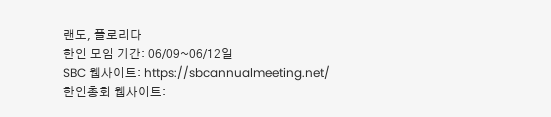랜도, 플로리다
한인 모임 기간: 06/09~06/12일
SBC 웹사이트: https://sbcannualmeeting.net/
한인총회 웹사이트: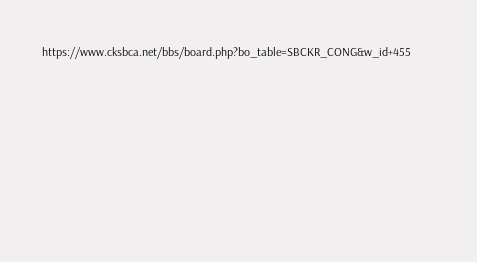https://www.cksbca.net/bbs/board.php?bo_table=SBCKR_CONG&w_id+455